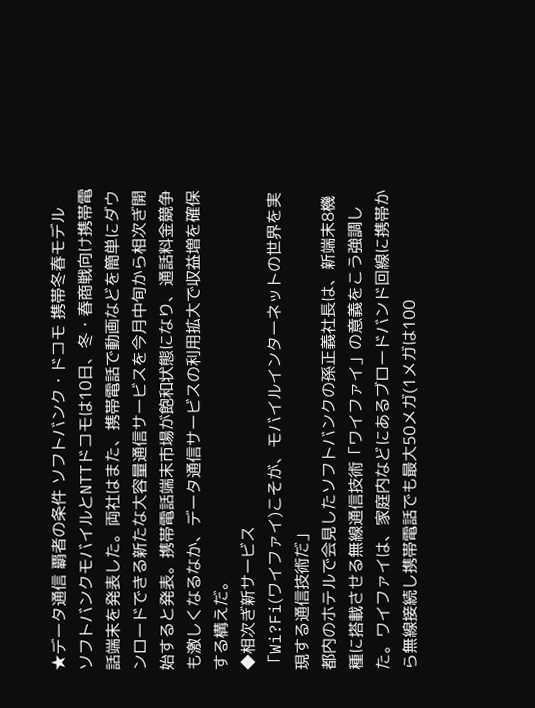★データ通信 覇者の条件 ソフトバンク・ドコモ 携帯冬春モデル
ソフトバンクモバイルとNTTドコモは10日、冬・春商戦向け携帯電話端末を発表した。両社はまた、携帯電話で動画などを簡単にダウンロードできる新たな大容量通信サービスを今月中旬から相次ぎ開始すると発表。携帯電話端末市場が飽和状態になり、通話料金競争も激しくなるなか、データ通信サービスの利用拡大で収益増を確保する構えだ。
◆相次ぎ新サービス
「Wi?Fi(ワイファイ)こそが、モバイルインターネットの世界を実現する通信技術だ」
都内のホテルで会見したソフトバンクの孫正義社長は、新端末8機種に搭載させる無線通信技術「ワイファイ」の意義をこう強調した。ワイファイは、家庭内などにあるブロードバンド回線に携帯から無線接続し携帯電話でも最大50メガ(1メガは100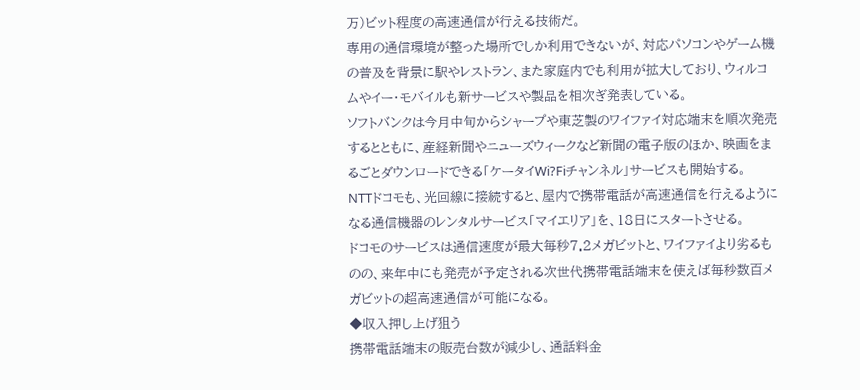万)ビット程度の高速通信が行える技術だ。
専用の通信環境が整った場所でしか利用できないが、対応パソコンやゲーム機の普及を背景に駅やレストラン、また家庭内でも利用が拡大しており、ウィルコムやイー・モバイルも新サービスや製品を相次ぎ発表している。
ソフトバンクは今月中旬からシャープや東芝製のワイファイ対応端末を順次発売するとともに、産経新聞やニューズウィークなど新聞の電子版のほか、映画をまるごとダウンロードできる「ケータイWi?Fiチャンネル」サービスも開始する。
NTTドコモも、光回線に接続すると、屋内で携帯電話が高速通信を行えるようになる通信機器のレンタルサービス「マイエリア」を、18日にスタートさせる。
ドコモのサービスは通信速度が最大毎秒7.2メガビットと、ワイファイより劣るものの、来年中にも発売が予定される次世代携帯電話端末を使えば毎秒数百メガビットの超高速通信が可能になる。
◆収入押し上げ狙う
携帯電話端末の販売台数が減少し、通話料金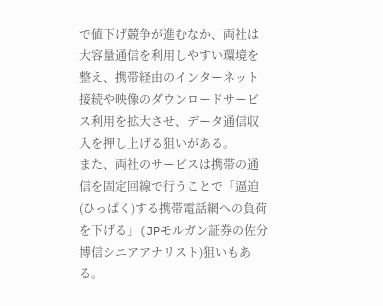で値下げ競争が進むなか、両社は大容量通信を利用しやすい環境を整え、携帯経由のインターネット接続や映像のダウンロードサービス利用を拡大させ、データ通信収入を押し上げる狙いがある。
また、両社のサービスは携帯の通信を固定回線で行うことで「逼迫(ひっぱく)する携帯電話網への負荷を下げる」(JPモルガン証券の佐分博信シニアアナリスト)狙いもある。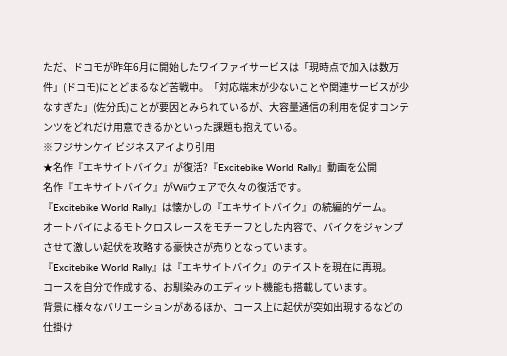ただ、ドコモが昨年6月に開始したワイファイサービスは「現時点で加入は数万件」(ドコモ)にとどまるなど苦戦中。「対応端末が少ないことや関連サービスが少なすぎた」(佐分氏)ことが要因とみられているが、大容量通信の利用を促すコンテンツをどれだけ用意できるかといった課題も抱えている。
※フジサンケイ ビジネスアイより引用
★名作『エキサイトバイク』が復活?『Excitebike World Rally』動画を公開
名作『エキサイトバイク』がWiiウェアで久々の復活です。
『Excitebike World Rally』は懐かしの『エキサイトバイク』の続編的ゲーム。
オートバイによるモトクロスレースをモチーフとした内容で、バイクをジャンプさせて激しい起伏を攻略する豪快さが売りとなっています。
『Excitebike World Rally』は『エキサイトバイク』のテイストを現在に再現。
コースを自分で作成する、お馴染みのエディット機能も搭載しています。
背景に様々なバリエーションがあるほか、コース上に起伏が突如出現するなどの仕掛け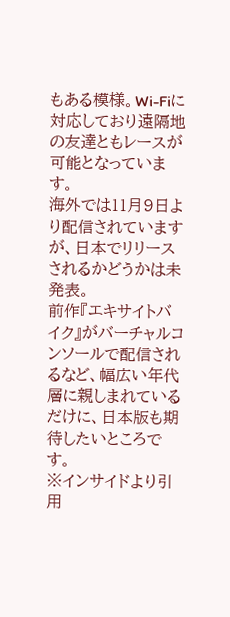もある模様。Wi-Fiに対応しており遠隔地の友達ともレースが可能となっています。
海外では11月9日より配信されていますが、日本でリリースされるかどうかは未発表。
前作『エキサイトバイク』がバーチャルコンソールで配信されるなど、幅広い年代層に親しまれているだけに、日本版も期待したいところです。
※インサイドより引用